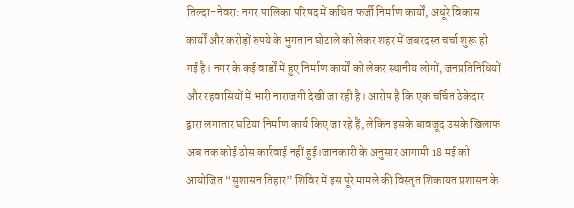तिल्दा-नेवरा: नगर पालिका परिषद में कथित फर्जी निर्माण कार्यों, अधूरे विकास कार्यों और करोड़ों रुपये के भुगतान घोटाले को लेकर शहर में जबरदस्त चर्चा शुरू हो गई है। नगर के कई वार्डों में हुए निर्माण कार्यों को लेकर स्थानीय लोगों, जनप्रतिनिधियों और रहवासियों में भारी नाराजगी देखी जा रही है। आरोप है कि एक चर्चित ठेकेदार द्वारा लगातार घटिया निर्माण कार्य किए जा रहे हैं, लेकिन इसके बावजूद उसके खिलाफ अब तक कोई ठोस कार्रवाई नहीं हुई।जानकारी के अनुसार आगामी 18 मई को आयोजित “सुशासन तिहार” शिविर में इस पूरे मामले की विस्तृत शिकायत प्रशासन के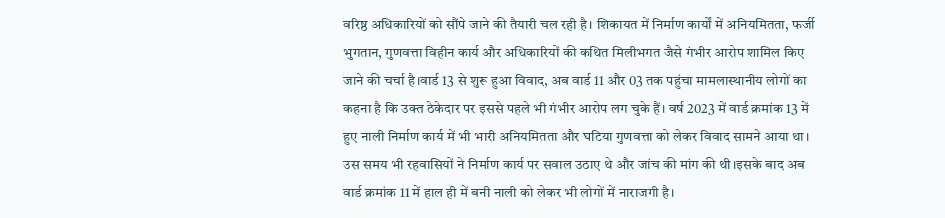वरिष्ठ अधिकारियों को सौंपे जाने की तैयारी चल रही है। शिकायत में निर्माण कार्यों में अनियमितता, फर्जी भुगतान, गुणवत्ता विहीन कार्य और अधिकारियों की कथित मिलीभगत जैसे गंभीर आरोप शामिल किए जाने की चर्चा है।वार्ड 13 से शुरू हुआ विवाद, अब वार्ड 11 और 03 तक पहुंचा मामलास्थानीय लोगों का कहना है कि उक्त ठेकेदार पर इससे पहले भी गंभीर आरोप लग चुके हैं। वर्ष 2023 में वार्ड क्रमांक 13 में हुए नाली निर्माण कार्य में भी भारी अनियमितता और घटिया गुणवत्ता को लेकर विवाद सामने आया था। उस समय भी रहवासियों ने निर्माण कार्य पर सवाल उठाए थे और जांच की मांग की थी।इसके बाद अब वार्ड क्रमांक 11 में हाल ही में बनी नाली को लेकर भी लोगों में नाराजगी है।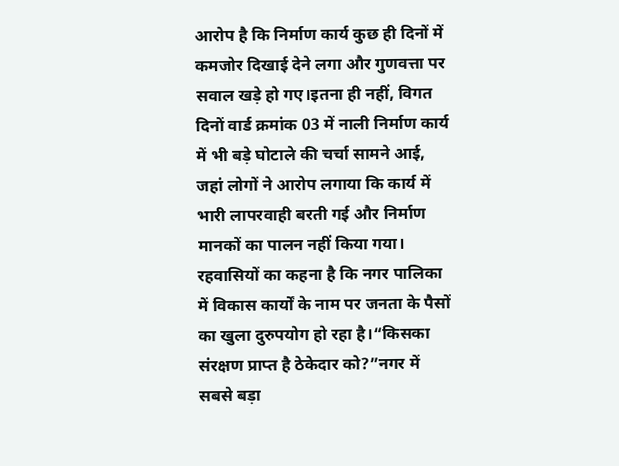आरोप है कि निर्माण कार्य कुछ ही दिनों में कमजोर दिखाई देने लगा और गुणवत्ता पर सवाल खड़े हो गए।इतना ही नहीं, विगत दिनों वार्ड क्रमांक 03 में नाली निर्माण कार्य में भी बड़े घोटाले की चर्चा सामने आई, जहां लोगों ने आरोप लगाया कि कार्य में भारी लापरवाही बरती गई और निर्माण मानकों का पालन नहीं किया गया। रहवासियों का कहना है कि नगर पालिका में विकास कार्यों के नाम पर जनता के पैसों का खुला दुरुपयोग हो रहा है।“किसका संरक्षण प्राप्त है ठेकेदार को?”नगर में सबसे बड़ा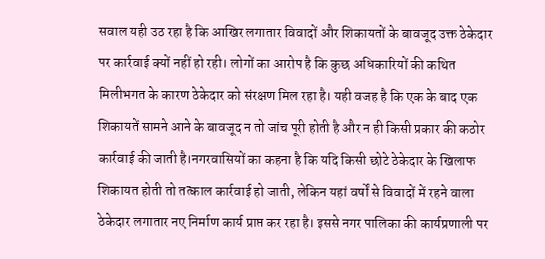सवाल यही उठ रहा है कि आखिर लगातार विवादों और शिकायतों के बावजूद उक्त ठेकेदार पर कार्रवाई क्यों नहीं हो रही। लोगों का आरोप है कि कुछ अधिकारियों की कथित मिलीभगत के कारण ठेकेदार को संरक्षण मिल रहा है। यही वजह है कि एक के बाद एक शिकायतें सामने आने के बावजूद न तो जांच पूरी होती है और न ही किसी प्रकार की कठोर कार्रवाई की जाती है।नगरवासियों का कहना है कि यदि किसी छोटे ठेकेदार के खिलाफ शिकायत होती तो तत्काल कार्रवाई हो जाती, लेकिन यहां वर्षों से विवादों में रहने वाला ठेकेदार लगातार नए निर्माण कार्य प्राप्त कर रहा है। इससे नगर पालिका की कार्यप्रणाली पर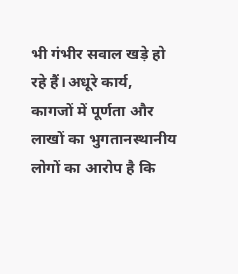भी गंभीर सवाल खड़े हो रहे हैं।अधूरे कार्य, कागजों में पूर्णता और लाखों का भुगतानस्थानीय लोगों का आरोप है कि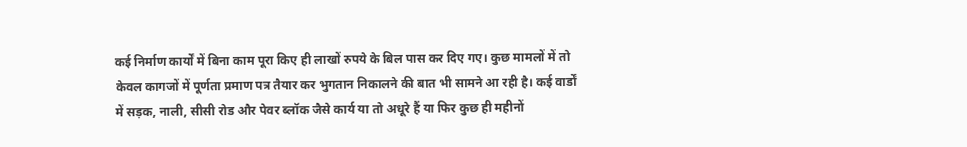कई निर्माण कार्यों में बिना काम पूरा किए ही लाखों रुपये के बिल पास कर दिए गए। कुछ मामलों में तो केवल कागजों में पूर्णता प्रमाण पत्र तैयार कर भुगतान निकालने की बात भी सामने आ रही है। कई वार्डों में सड़क, नाली, सीसी रोड और पेवर ब्लॉक जैसे कार्य या तो अधूरे हैं या फिर कुछ ही महीनों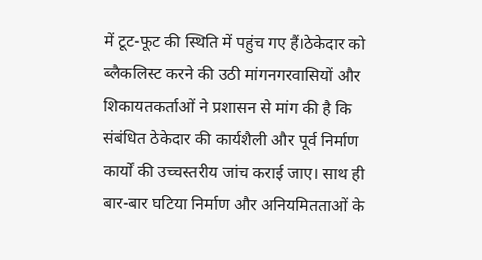में टूट-फूट की स्थिति में पहुंच गए हैं।ठेकेदार को ब्लैकलिस्ट करने की उठी मांगनगरवासियों और शिकायतकर्ताओं ने प्रशासन से मांग की है कि संबंधित ठेकेदार की कार्यशैली और पूर्व निर्माण कार्यों की उच्चस्तरीय जांच कराई जाए। साथ ही बार-बार घटिया निर्माण और अनियमितताओं के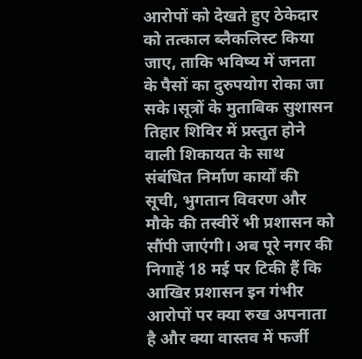आरोपों को देखते हुए ठेकेदार को तत्काल ब्लैकलिस्ट किया जाए, ताकि भविष्य में जनता के पैसों का दुरुपयोग रोका जा सके।सूत्रों के मुताबिक सुशासन तिहार शिविर में प्रस्तुत होने वाली शिकायत के साथ संबंधित निर्माण कार्यों की सूची, भुगतान विवरण और मौके की तस्वीरें भी प्रशासन को सौंपी जाएंगी। अब पूरे नगर की निगाहें 18 मई पर टिकी हैं कि आखिर प्रशासन इन गंभीर आरोपों पर क्या रुख अपनाता है और क्या वास्तव में फर्जी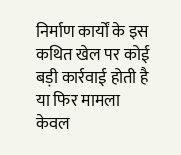निर्माण कार्यों के इस कथित खेल पर कोई बड़ी कार्रवाई होती है या फिर मामला केवल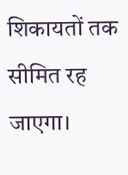शिकायतों तक सीमित रह जाएगा।